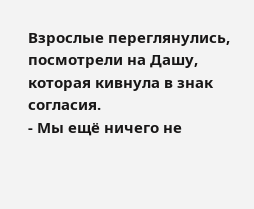Взрослые переглянулись, посмотрели на Дашу, которая кивнула в знак согласия.
- Мы ещё ничего не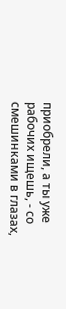приобрели, а ты уже рабочих ищешь, - со смешинками в глазах,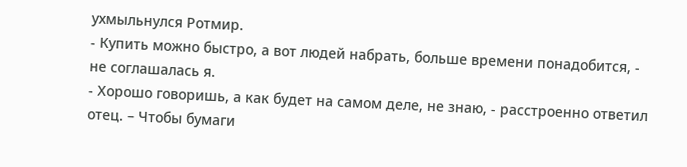ухмыльнулся Ротмир.
- Купить можно быстро, а вот людей набрать, больше времени понадобится, - не соглашалась я.
- Хорошо говоришь, а как будет на самом деле, не знаю, - расстроенно ответил отец. – Чтобы бумаги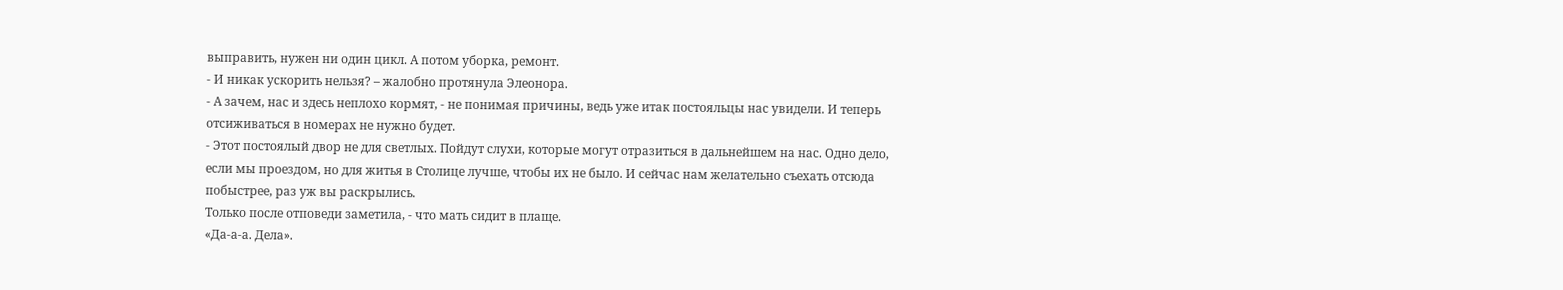выправить, нужен ни один цикл. А потом уборка, ремонт.
- И никак ускорить нельзя? – жалобно протянула Элеонора.
- А зачем, нас и здесь неплохо кормят, - не понимая причины, ведь уже итак постояльцы нас увидели. И теперь отсиживаться в номерах не нужно будет.
- Этот постоялый двор не для светлых. Пойдут слухи, которые могут отразиться в дальнейшем на нас. Одно дело, если мы проездом, но для житья в Столице лучше, чтобы их не было. И сейчас нам желательно съехать отсюда побыстрее, раз уж вы раскрылись.
Только после отповеди заметила, - что мать сидит в плаще.
«Да-а-а. Дела».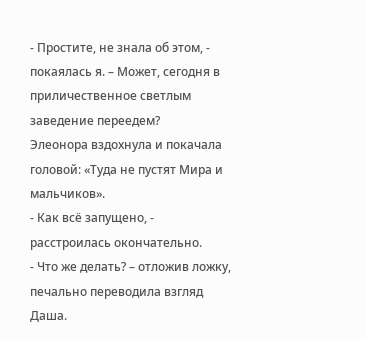- Простите, не знала об этом, - покаялась я. – Может, сегодня в приличественное светлым заведение переедем?
Элеонора вздохнула и покачала головой: «Туда не пустят Мира и мальчиков».
- Как всё запущено, - расстроилась окончательно.
- Что же делать? – отложив ложку, печально переводила взгляд Даша.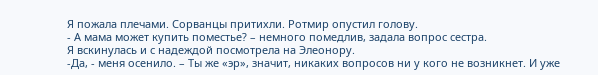Я пожала плечами. Сорванцы притихли. Ротмир опустил голову.
- А мама может купить поместье? – немного помедлив, задала вопрос сестра.
Я вскинулась и с надеждой посмотрела на Элеонору.
-Да, - меня осенило. – Ты же «эр», значит, никаких вопросов ни у кого не возникнет. И уже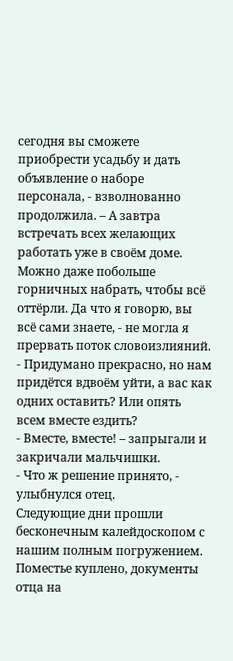сегодня вы сможете приобрести усадьбу и дать объявление о наборе персонала, - взволнованно продолжила. – А завтра встречать всех желающих работать уже в своём доме. Можно даже побольше горничных набрать, чтобы всё оттёрли. Да что я говорю, вы всё сами знаете, - не могла я прервать поток словоизлияний.
- Придумано прекрасно, но нам придётся вдвоём уйти, а вас как одних оставить? Или опять всем вместе ездить?
- Вместе, вместе! – запрыгали и закричали мальчишки.
- Что ж решение принято, - улыбнулся отец.
Следующие дни прошли бесконечным калейдоскопом с нашим полным погружением. Поместье куплено, документы отца на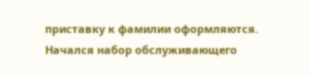приставку к фамилии оформляются. Начался набор обслуживающего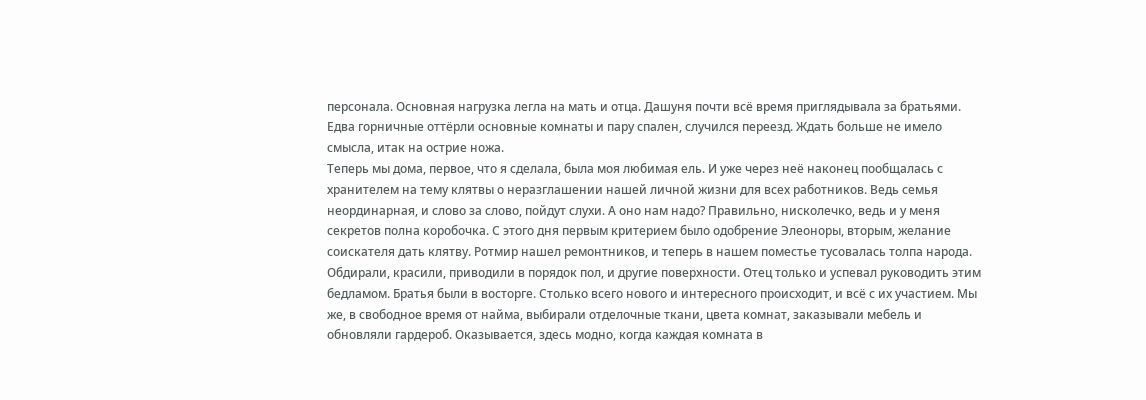персонала. Основная нагрузка легла на мать и отца. Дашуня почти всё время приглядывала за братьями. Едва горничные оттёрли основные комнаты и пару спален, случился переезд. Ждать больше не имело смысла, итак на острие ножа.
Теперь мы дома, первое, что я сделала, была моя любимая ель. И уже через неё наконец пообщалась с хранителем на тему клятвы о неразглашении нашей личной жизни для всех работников. Ведь семья неординарная, и слово за слово, пойдут слухи. А оно нам надо? Правильно, нисколечко, ведь и у меня секретов полна коробочка. С этого дня первым критерием было одобрение Элеоноры, вторым, желание соискателя дать клятву. Ротмир нашел ремонтников, и теперь в нашем поместье тусовалась толпа народа. Обдирали, красили, приводили в порядок пол, и другие поверхности. Отец только и успевал руководить этим бедламом. Братья были в восторге. Столько всего нового и интересного происходит, и всё с их участием. Мы же, в свободное время от найма, выбирали отделочные ткани, цвета комнат, заказывали мебель и обновляли гардероб. Оказывается, здесь модно, когда каждая комната в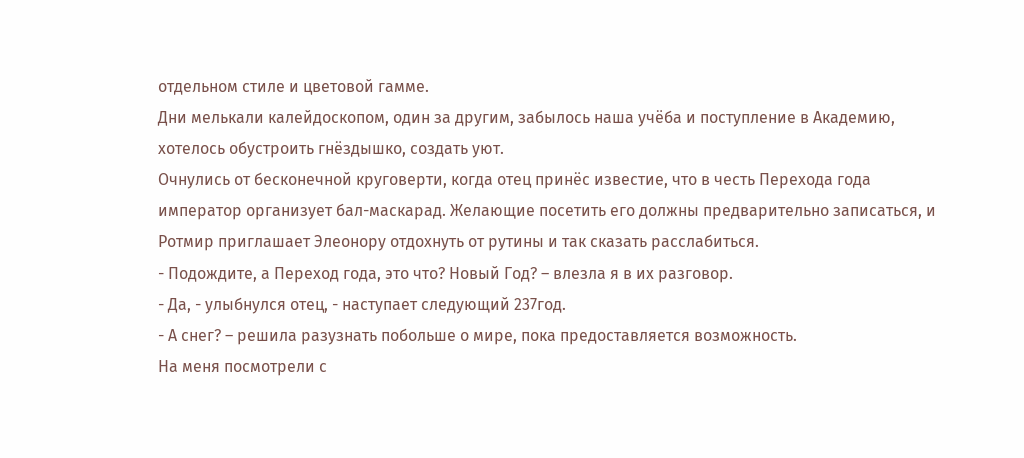отдельном стиле и цветовой гамме.
Дни мелькали калейдоскопом, один за другим, забылось наша учёба и поступление в Академию, хотелось обустроить гнёздышко, создать уют.
Очнулись от бесконечной круговерти, когда отец принёс известие, что в честь Перехода года император организует бал-маскарад. Желающие посетить его должны предварительно записаться, и Ротмир приглашает Элеонору отдохнуть от рутины и так сказать расслабиться.
- Подождите, а Переход года, это что? Новый Год? – влезла я в их разговор.
- Да, - улыбнулся отец, - наступает следующий 237год.
- А снег? – решила разузнать побольше о мире, пока предоставляется возможность.
На меня посмотрели с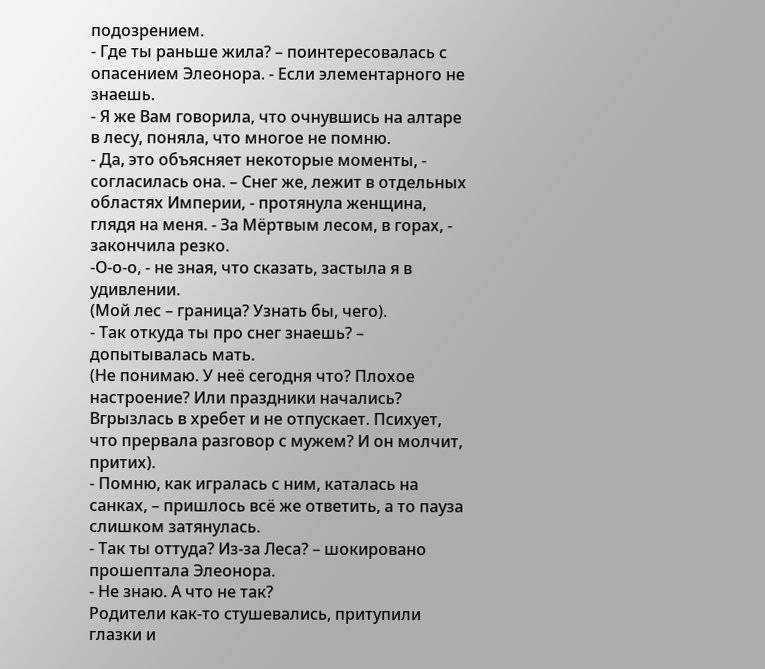подозрением.
- Где ты раньше жила? – поинтересовалась с опасением Элеонора. - Если элементарного не знаешь.
- Я же Вам говорила, что очнувшись на алтаре в лесу, поняла, что многое не помню.
- Да, это объясняет некоторые моменты, - согласилась она. – Снег же, лежит в отдельных областях Империи, - протянула женщина, глядя на меня. - За Мёртвым лесом, в горах, - закончила резко.
-О-о-о, - не зная, что сказать, застыла я в удивлении.
(Мой лес – граница? Узнать бы, чего).
- Так откуда ты про снег знаешь? – допытывалась мать.
(Не понимаю. У неё сегодня что? Плохое настроение? Или праздники начались? Вгрызлась в хребет и не отпускает. Психует, что прервала разговор с мужем? И он молчит, притих).
- Помню, как игралась с ним, каталась на санках, – пришлось всё же ответить, а то пауза слишком затянулась.
- Так ты оттуда? Из-за Леса? – шокировано прошептала Элеонора.
- Не знаю. А что не так?
Родители как-то стушевались, притупили глазки и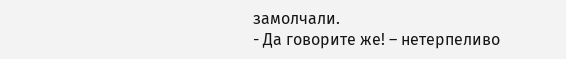замолчали.
- Да говорите же! – нетерпеливо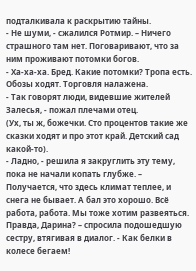подталкивала к раскрытию тайны.
- Не шуми, - сжалился Ротмир. – Ничего страшного там нет. Поговаривают, что за ним проживают потомки богов.
- Ха-ха-ха. Бред. Какие потомки? Тропа есть. Обозы ходят. Торговля налажена.
- Так говорят люди, видевшие жителей Залесья, - пожал плечами отец.
(Ух, ты ж, божечки. Сто процентов такие же сказки ходят и про этот край. Детский сад какой-то).
- Ладно, - решила я закруглить эту тему, пока не начали копать глубже. – Получается, что здесь климат теплее, и снега не бывает. А бал это хорошо. Всё работа, работа. Мы тоже хотим развеяться. Правда, Дарина? – спросила подошедшую сестру, втягивая в диалог. - Как белки в колесе бегаем!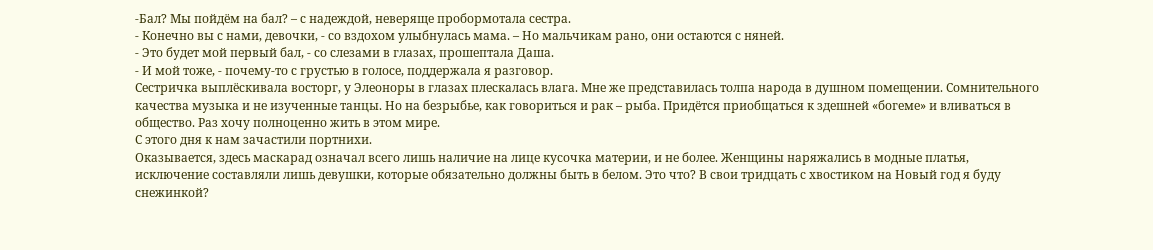-Бал? Мы пойдём на бал? – с надеждой, неверяще пробормотала сестра.
- Конечно вы с нами, девочки, - со вздохом улыбнулась мама. – Но мальчикам рано, они остаются с няней.
- Это будет мой первый бал, - со слезами в глазах, прошептала Даша.
- И мой тоже, - почему-то с грустью в голосе, поддержала я разговор.
Сестричка выплёскивала восторг, у Элеоноры в глазах плескалась влага. Мне же представилась толпа народа в душном помещении. Сомнительного качества музыка и не изученные танцы. Но на безрыбье, как говориться и рак – рыба. Придётся приобщаться к здешней «богеме» и вливаться в общество. Раз хочу полноценно жить в этом мире.
С этого дня к нам зачастили портнихи.
Оказывается, здесь маскарад означал всего лишь наличие на лице кусочка материи, и не более. Женщины наряжались в модные платья, исключение составляли лишь девушки, которые обязательно должны быть в белом. Это что? В свои тридцать с хвостиком на Новый год я буду снежинкой?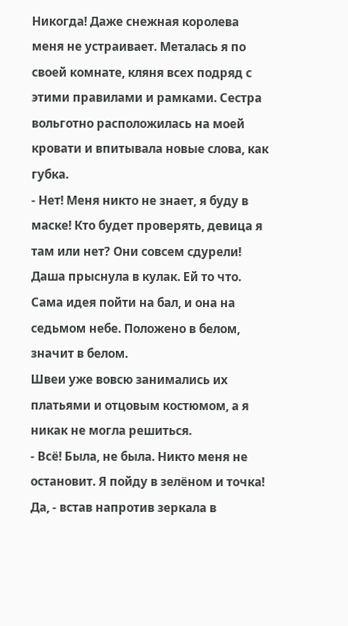Никогда! Даже снежная королева меня не устраивает. Металась я по своей комнате, кляня всех подряд с этими правилами и рамками. Сестра вольготно расположилась на моей кровати и впитывала новые слова, как губка.
- Нет! Меня никто не знает, я буду в маске! Кто будет проверять, девица я там или нет? Они совсем сдурели!
Даша прыснула в кулак. Ей то что. Сама идея пойти на бал, и она на седьмом небе. Положено в белом, значит в белом.
Швеи уже вовсю занимались их платьями и отцовым костюмом, а я никак не могла решиться.
- Всё! Была, не была. Никто меня не остановит. Я пойду в зелёном и точка! Да, - встав напротив зеркала в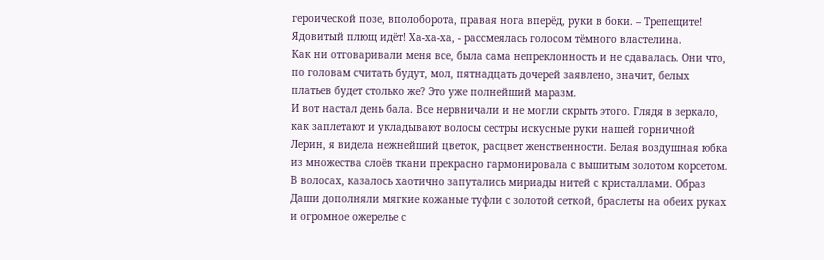героической позе, вполоборота, правая нога вперёд, руки в боки. – Трепещите! Ядовитый плющ идёт! Ха-ха-ха, - рассмеялась голосом тёмного властелина.
Как ни отговаривали меня все, была сама непреклонность и не сдавалась. Они что, по головам считать будут, мол, пятнадцать дочерей заявлено, значит, белых платьев будет столько же? Это уже полнейший маразм.
И вот настал день бала. Все нервничали и не могли скрыть этого. Глядя в зеркало, как заплетают и укладывают волосы сестры искусные руки нашей горничной Лерин, я видела нежнейший цветок, расцвет женственности. Белая воздушная юбка из множества слоёв ткани прекрасно гармонировала с вышитым золотом корсетом. В волосах, казалось хаотично запутались мириады нитей с кристаллами. Образ Даши дополняли мягкие кожаные туфли с золотой сеткой, браслеты на обеих руках и огромное ожерелье с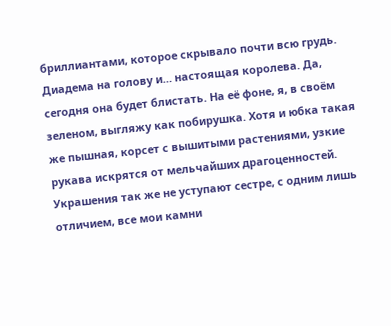бриллиантами, которое скрывало почти всю грудь. Диадема на голову и… настоящая королева. Да, сегодня она будет блистать. На её фоне, я, в своём зеленом, выгляжу как побирушка. Хотя и юбка такая же пышная, корсет с вышитыми растениями, узкие рукава искрятся от мельчайших драгоценностей. Украшения так же не уступают сестре, с одним лишь отличием, все мои камни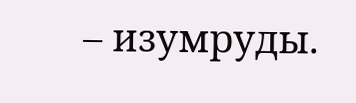– изумруды.